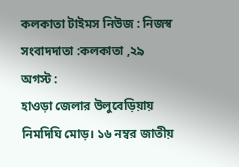কলকাতা টাইমস নিউজ : নিজস্ব সংবাদদাতা :কলকাতা ,২৯ অগস্ট :
হাওড়া জেলার উলুবেড়িয়ায় নিমদিঘি মোড়। ১৬ নম্বর জাতীয়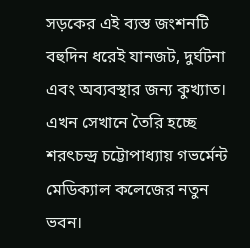সড়কের এই ব্যস্ত জংশনটি বহুদিন ধরেই যানজট, দুর্ঘটনা এবং অব্যবস্থার জন্য কুখ্যাত। এখন সেখানে তৈরি হচ্ছে শরৎচন্দ্র চট্টোপাধ্যায় গভর্মেন্ট মেডিক্যাল কলেজের নতুন ভবন।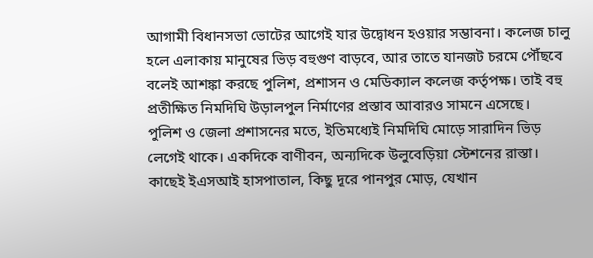আগামী বিধানসভা ভোটের আগেই যার উদ্বোধন হওয়ার সম্ভাবনা। কলেজ চালু হলে এলাকায় মানুষের ভিড় বহুগুণ বাড়বে, আর তাতে যানজট চরমে পৌঁছবে বলেই আশঙ্কা করছে পুলিশ, প্রশাসন ও মেডিক্যাল কলেজ কর্তৃপক্ষ। তাই বহু প্রতীক্ষিত নিমদিঘি উড়ালপুল নির্মাণের প্রস্তাব আবারও সামনে এসেছে।
পুলিশ ও জেলা প্রশাসনের মতে, ইতিমধ্যেই নিমদিঘি মোড়ে সারাদিন ভিড় লেগেই থাকে। একদিকে বাণীবন, অন্যদিকে উলুবেড়িয়া স্টেশনের রাস্তা। কাছেই ইএসআই হাসপাতাল, কিছু দূরে পানপুর মোড়, যেখান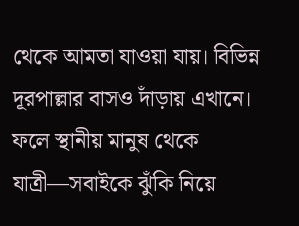থেকে আমতা যাওয়া যায়। বিভিন্ন দূরপাল্লার বাসও দাঁড়ায় এখানে। ফলে স্থানীয় মানুষ থেকে যাত্রী—সবাইকে ঝুঁকি নিয়ে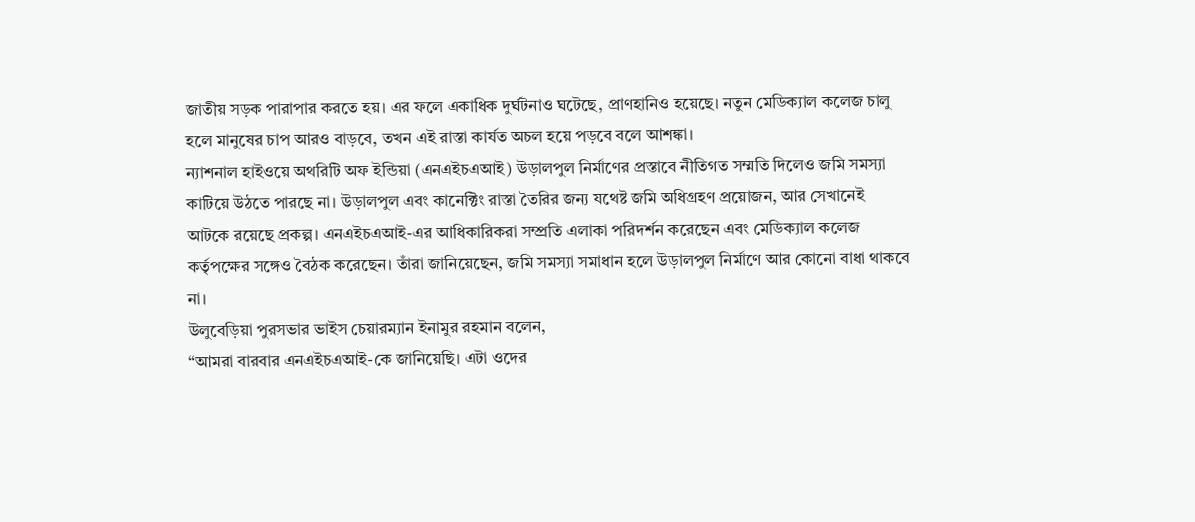জাতীয় সড়ক পারাপার করতে হয়। এর ফলে একাধিক দুর্ঘটনাও ঘটেছে, প্রাণহানিও হয়েছে। নতুন মেডিক্যাল কলেজ চালু হলে মানুষের চাপ আরও বাড়বে, তখন এই রাস্তা কার্যত অচল হয়ে পড়বে বলে আশঙ্কা।
ন্যাশনাল হাইওয়ে অথরিটি অফ ইন্ডিয়া (এনএইচএআই) উড়ালপুল নির্মাণের প্রস্তাবে নীতিগত সম্মতি দিলেও জমি সমস্যা কাটিয়ে উঠতে পারছে না। উড়ালপুল এবং কানেক্টিং রাস্তা তৈরির জন্য যথেষ্ট জমি অধিগ্রহণ প্রয়োজন, আর সেখানেই আটকে রয়েছে প্রকল্প। এনএইচএআই-এর আধিকারিকরা সম্প্রতি এলাকা পরিদর্শন করেছেন এবং মেডিক্যাল কলেজ কর্তৃপক্ষের সঙ্গেও বৈঠক করেছেন। তাঁরা জানিয়েছেন, জমি সমস্যা সমাধান হলে উড়ালপুল নির্মাণে আর কোনো বাধা থাকবে না।
উলুবেড়িয়া পুরসভার ভাইস চেয়ারম্যান ইনামুর রহমান বলেন,
“আমরা বারবার এনএইচএআই-কে জানিয়েছি। এটা ওদের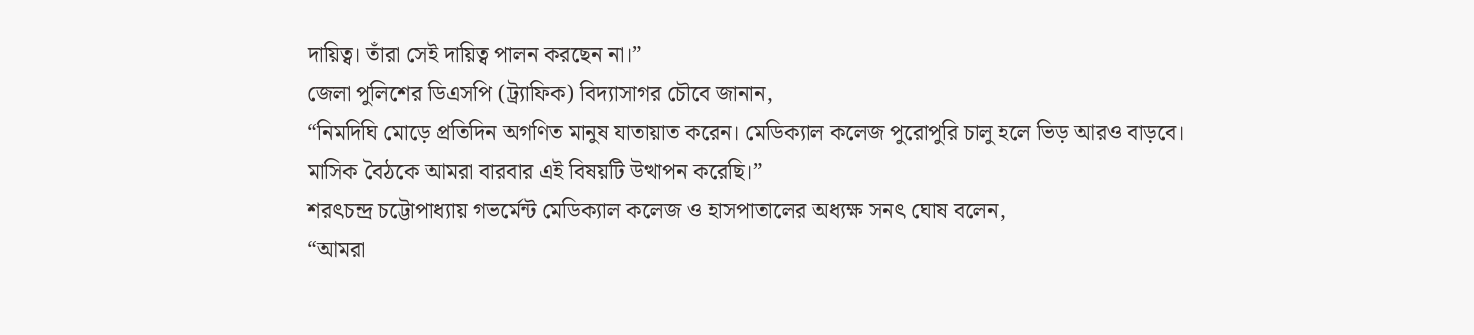দায়িত্ব। তাঁরা সেই দায়িত্ব পালন করছেন না।”
জেলা পুলিশের ডিএসপি (ট্র্যাফিক) বিদ্যাসাগর চৌবে জানান,
“নিমদিঘি মোড়ে প্রতিদিন অগণিত মানুষ যাতায়াত করেন। মেডিক্যাল কলেজ পুরোপুরি চালু হলে ভিড় আরও বাড়বে। মাসিক বৈঠকে আমরা বারবার এই বিষয়টি উত্থাপন করেছি।”
শরৎচন্দ্র চট্টোপাধ্যায় গভর্মেন্ট মেডিক্যাল কলেজ ও হাসপাতালের অধ্যক্ষ সনৎ ঘোষ বলেন,
“আমরা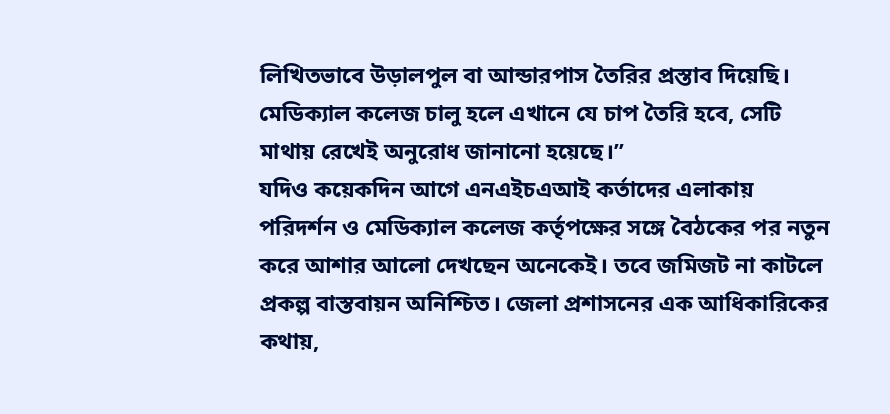লিখিতভাবে উড়ালপুল বা আন্ডারপাস তৈরির প্রস্তাব দিয়েছি। মেডিক্যাল কলেজ চালু হলে এখানে যে চাপ তৈরি হবে, সেটি মাথায় রেখেই অনুরোধ জানানো হয়েছে।”
যদিও কয়েকদিন আগে এনএইচএআই কর্তাদের এলাকায় পরিদর্শন ও মেডিক্যাল কলেজ কর্তৃপক্ষের সঙ্গে বৈঠকের পর নতুন করে আশার আলো দেখছেন অনেকেই। তবে জমিজট না কাটলে প্রকল্প বাস্তবায়ন অনিশ্চিত। জেলা প্রশাসনের এক আধিকারিকের কথায়,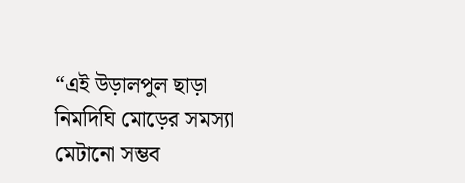“এই উড়ালপুল ছাড়া নিমদিঘি মোড়ের সমস্যা মেটানো সম্ভব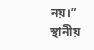নয়।”
স্থানীয়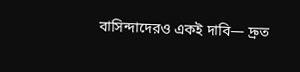বাসিন্দাদেরও একই দাবি— দ্রুত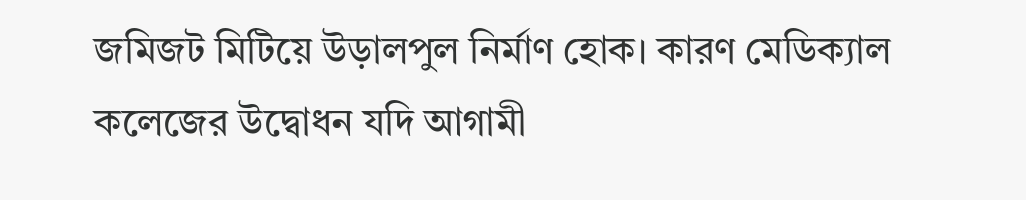জমিজট মিটিয়ে উড়ালপুল নির্মাণ হোক। কারণ মেডিক্যাল কলেজের উদ্বোধন যদি আগামী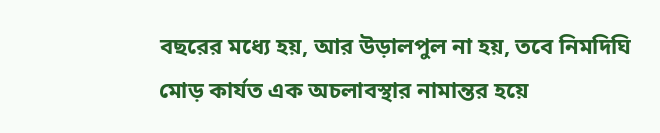বছরের মধ্যে হয়, আর উড়ালপুল না হয়, তবে নিমদিঘি মোড় কার্যত এক অচলাবস্থার নামান্তর হয়ে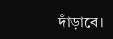দাঁড়াবে।